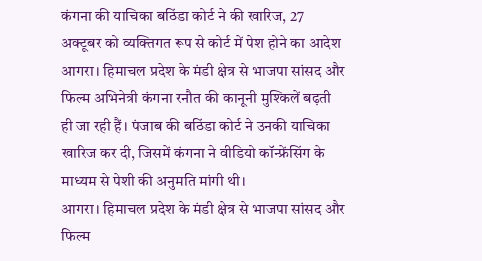कंगना की याचिका बठिंडा कोर्ट ने की खारिज, 27 अक्टूबर को व्यक्तिगत रूप से कोर्ट में पेश होने का आदेश
आगरा। हिमाचल प्रदेश के मंडी क्षेत्र से भाजपा सांसद और फिल्म अभिनेत्री कंगना रनौत की कानूनी मुश्किलें बढ़ती ही जा रही हैं। पंजाब की बठिंडा कोर्ट ने उनकी याचिका खारिज कर दी, जिसमें कंगना ने वीडियो कॉन्फ्रेंसिंग के माध्यम से पेशी की अनुमति मांगी थी।
आगरा। हिमाचल प्रदेश के मंडी क्षेत्र से भाजपा सांसद और फिल्म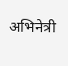अभिनेत्री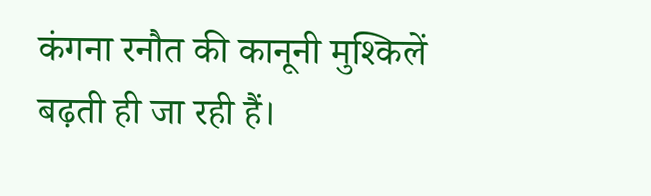कंगना रनौत की कानूनी मुश्किलें बढ़ती ही जा रही हैं।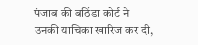पंजाब की बठिंडा कोर्ट ने उनकी याचिका खारिज कर दी,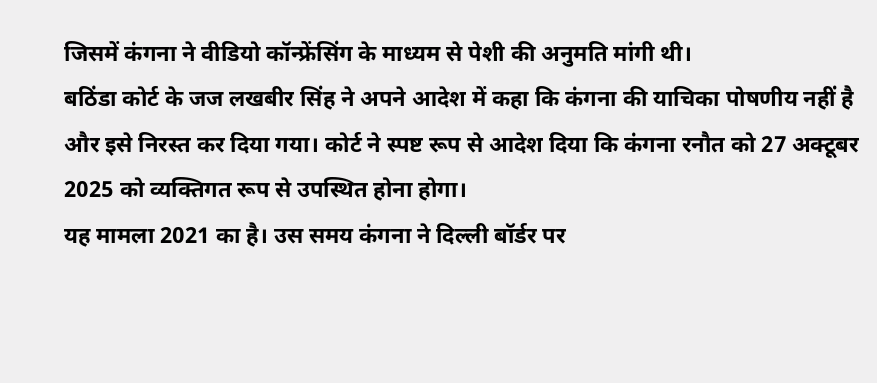जिसमें कंगना ने वीडियो कॉन्फ्रेंसिंग के माध्यम से पेशी की अनुमति मांगी थी।
बठिंडा कोर्ट के जज लखबीर सिंह ने अपने आदेश में कहा कि कंगना की याचिका पोषणीय नहीं है और इसे निरस्त कर दिया गया। कोर्ट ने स्पष्ट रूप से आदेश दिया कि कंगना रनौत को 27 अक्टूबर 2025 को व्यक्तिगत रूप से उपस्थित होना होगा।
यह मामला 2021 का है। उस समय कंगना ने दिल्ली बॉर्डर पर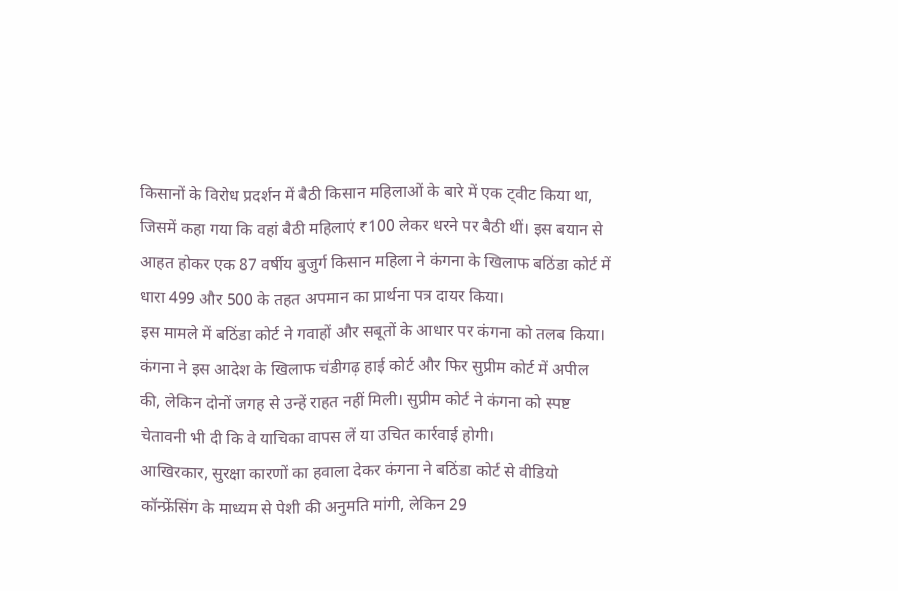किसानों के विरोध प्रदर्शन में बैठी किसान महिलाओं के बारे में एक ट्वीट किया था, जिसमें कहा गया कि वहां बैठी महिलाएं ₹100 लेकर धरने पर बैठी थीं। इस बयान से आहत होकर एक 87 वर्षीय बुजुर्ग किसान महिला ने कंगना के खिलाफ बठिंडा कोर्ट में धारा 499 और 500 के तहत अपमान का प्रार्थना पत्र दायर किया।
इस मामले में बठिंडा कोर्ट ने गवाहों और सबूतों के आधार पर कंगना को तलब किया। कंगना ने इस आदेश के खिलाफ चंडीगढ़ हाई कोर्ट और फिर सुप्रीम कोर्ट में अपील की, लेकिन दोनों जगह से उन्हें राहत नहीं मिली। सुप्रीम कोर्ट ने कंगना को स्पष्ट चेतावनी भी दी कि वे याचिका वापस लें या उचित कार्रवाई होगी।
आखिरकार, सुरक्षा कारणों का हवाला देकर कंगना ने बठिंडा कोर्ट से वीडियो कॉन्फ्रेंसिंग के माध्यम से पेशी की अनुमति मांगी, लेकिन 29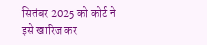सितंबर 2025 को कोर्ट ने इसे खारिज कर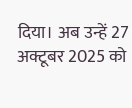दिया। अब उन्हें 27 अक्टूबर 2025 को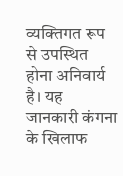व्यक्तिगत रूप से उपस्थित होना अनिवार्य है। यह जानकारी कंगना के खिलाफ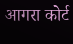आगरा कोर्ट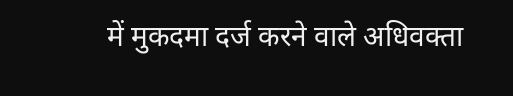में मुकदमा दर्ज करने वाले अधिवक्ता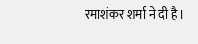रमाशंकर शर्मा ने दी है।